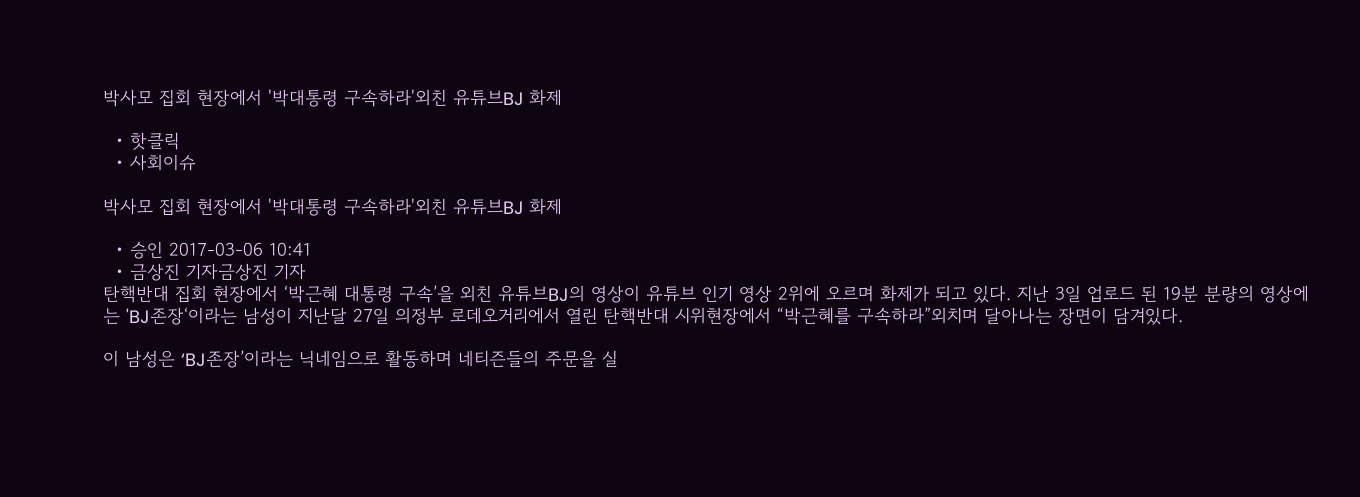박사모 집회 현장에서 '박대통령 구속하라'외친 유튜브BJ 화제

  • 핫클릭
  • 사회이슈

박사모 집회 현장에서 '박대통령 구속하라'외친 유튜브BJ 화제

  • 승인 2017-03-06 10:41
  • 금상진 기자금상진 기자
탄핵반대 집회 현장에서 ‘박근혜 대통령 구속’을 외친 유튜브BJ의 영상이 유튜브 인기 영상 2위에 오르며 화제가 되고 있다. 지난 3일 업로드 된 19분 분량의 영상에는 'BJ존장‘이라는 남성이 지난달 27일 의정부 로데오거리에서 열린 탄핵반대 시위현장에서 “박근혜를 구속하라”외치며 달아나는 장면이 담겨있다.

이 남성은 ‘BJ존장’이라는 닉네임으로 활동하며 네티즌들의 주문을 실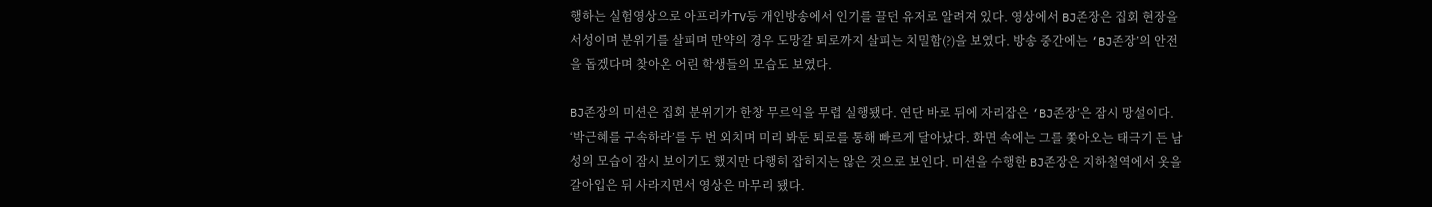행하는 실험영상으로 아프리카TV등 개인방송에서 인기를 끌던 유저로 알려져 있다. 영상에서 BJ존장은 집회 현장을 서성이며 분위기를 살피며 만약의 경우 도망갈 퇴로까지 살피는 치밀함(?)을 보였다. 방송 중간에는 ‘BJ존장’의 안전을 돕겠다며 찾아온 어린 학생들의 모습도 보였다.

BJ존장의 미션은 집회 분위기가 한창 무르익을 무렵 실행됐다. 연단 바로 뒤에 자리잡은 ‘BJ존장’은 잠시 망설이다. ‘박근혜를 구속하라’를 두 번 외치며 미리 봐둔 퇴로를 통해 빠르게 달아났다. 화면 속에는 그를 쫓아오는 태극기 든 남성의 모습이 잠시 보이기도 했지만 다행히 잡히지는 않은 것으로 보인다. 미션을 수행한 BJ존장은 지하철역에서 옷을 갈아입은 뒤 사라지면서 영상은 마무리 됐다.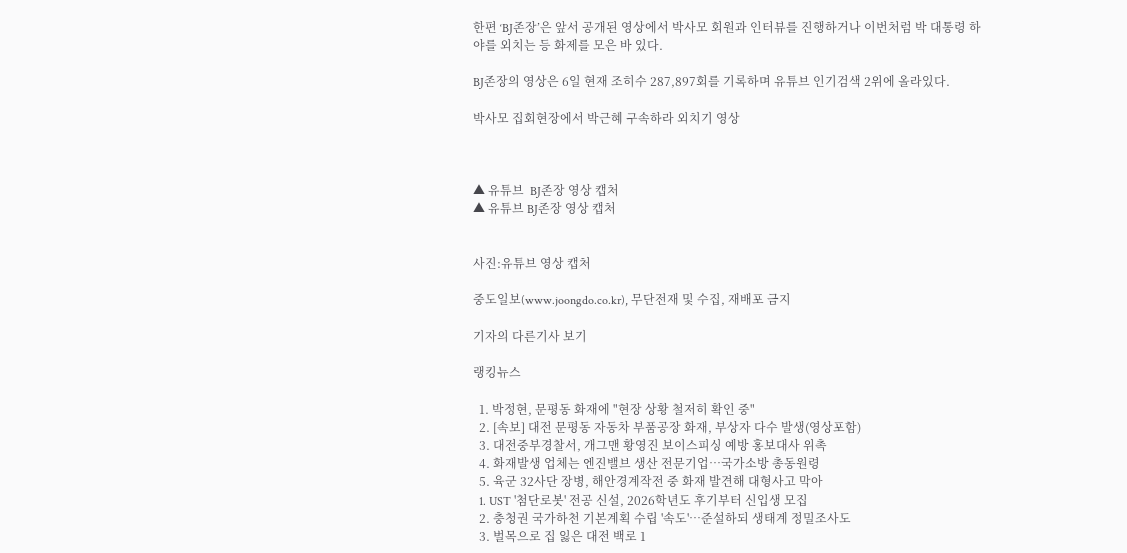한편 ‘BJ존장’은 앞서 공개된 영상에서 박사모 회원과 인터뷰를 진행하거나 이번처럼 박 대통령 하야를 외치는 등 화제를 모은 바 있다.

BJ존장의 영상은 6일 현재 조히수 287,897회를 기록하며 유튜브 인기검색 2위에 올라있다.

박사모 집회현장에서 박근혜 구속하라 외치기 영상



▲ 유튜브  BJ존장 영상 캡처
▲ 유튜브 BJ존장 영상 캡처


사진:유튜브 영상 캡처

중도일보(www.joongdo.co.kr), 무단전재 및 수집, 재배포 금지

기자의 다른기사 보기

랭킹뉴스

  1. 박정현, 문평동 화재에 "현장 상황 철저히 확인 중"
  2. [속보] 대전 문평동 자동차 부품공장 화재, 부상자 다수 발생(영상포함)
  3. 대전중부경찰서, 개그맨 황영진 보이스피싱 예방 홍보대사 위촉
  4. 화재발생 업체는 엔진밸브 생산 전문기업…국가소방 총동원령
  5. 육군 32사단 장병, 해안경계작전 중 화재 발견해 대형사고 막아
  1. UST '첨단로봇' 전공 신설, 2026학년도 후기부터 신입생 모집
  2. 충청권 국가하천 기본계획 수립 '속도'…준설하되 생태계 정밀조사도
  3. 벌목으로 집 잃은 대전 백로 1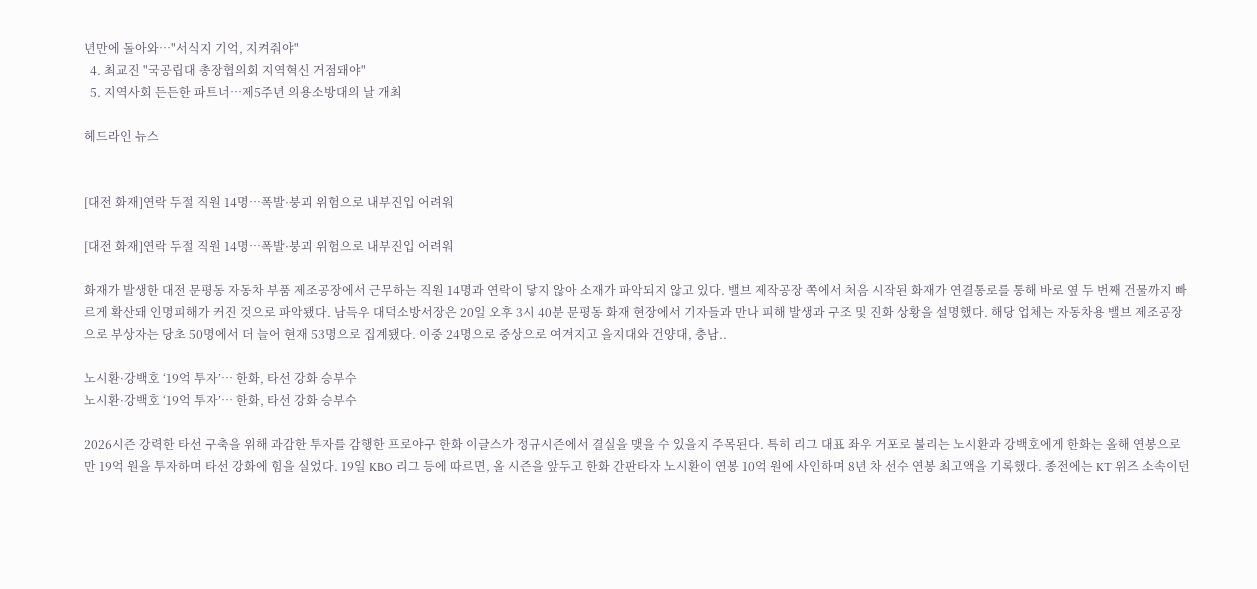년만에 돌아와…"서식지 기억, 지켜줘야"
  4. 최교진 "국공립대 총장협의회 지역혁신 거점돼야"
  5. 지역사회 든든한 파트너…제5주년 의용소방대의 날 개최

헤드라인 뉴스


[대전 화재]연락 두절 직원 14명…폭발·붕괴 위험으로 내부진입 어려워

[대전 화재]연락 두절 직원 14명…폭발·붕괴 위험으로 내부진입 어려워

화재가 발생한 대전 문평동 자동차 부품 제조공장에서 근무하는 직원 14명과 연락이 닿지 않아 소재가 파악되지 않고 있다. 밸브 제작공장 쪽에서 처음 시작된 화재가 연결통로를 통해 바로 옆 두 번째 건물까지 빠르게 확산돼 인명피해가 커진 것으로 파악됐다. 남득우 대덕소방서장은 20일 오후 3시 40분 문평동 화재 현장에서 기자들과 만나 피해 발생과 구조 및 진화 상황을 설명했다. 해당 업체는 자동차용 밸브 제조공장으로 부상자는 당초 50명에서 더 늘어 현재 53명으로 집계됐다. 이중 24명으로 중상으로 여겨지고 을지대와 건양대, 충남..

노시환·강백호 ‘19억 투자’… 한화, 타선 강화 승부수
노시환·강백호 ‘19억 투자’… 한화, 타선 강화 승부수

2026시즌 강력한 타선 구축을 위해 과감한 투자를 감행한 프로야구 한화 이글스가 정규시즌에서 결실을 맺을 수 있을지 주목된다. 특히 리그 대표 좌우 거포로 불리는 노시환과 강백호에게 한화는 올해 연봉으로만 19억 원을 투자하며 타선 강화에 힘을 실었다. 19일 KBO 리그 등에 따르면, 올 시즌을 앞두고 한화 간판타자 노시환이 연봉 10억 원에 사인하며 8년 차 선수 연봉 최고액을 기록했다. 종전에는 KT 위즈 소속이던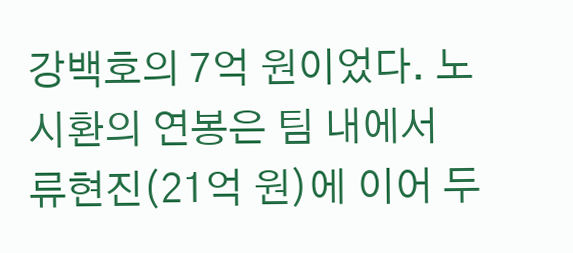강백호의 7억 원이었다. 노시환의 연봉은 팀 내에서 류현진(21억 원)에 이어 두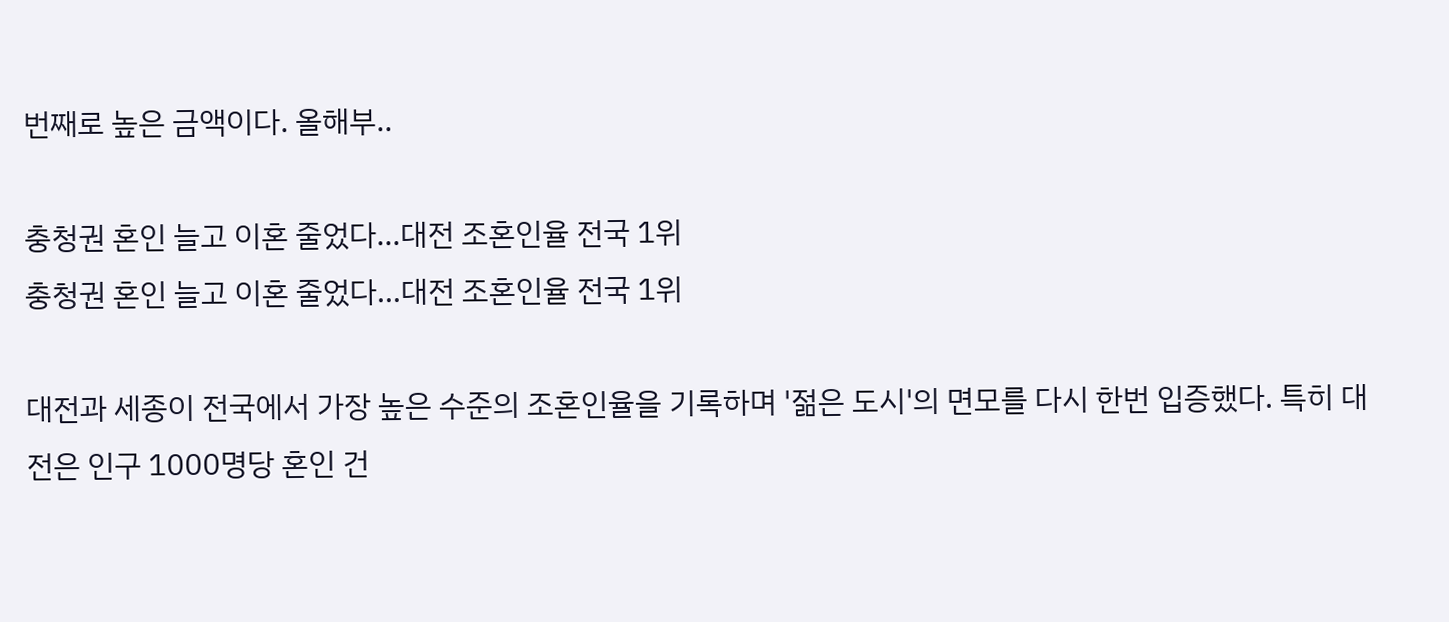번째로 높은 금액이다. 올해부..

충청권 혼인 늘고 이혼 줄었다…대전 조혼인율 전국 1위
충청권 혼인 늘고 이혼 줄었다…대전 조혼인율 전국 1위

대전과 세종이 전국에서 가장 높은 수준의 조혼인율을 기록하며 '젊은 도시'의 면모를 다시 한번 입증했다. 특히 대전은 인구 1000명당 혼인 건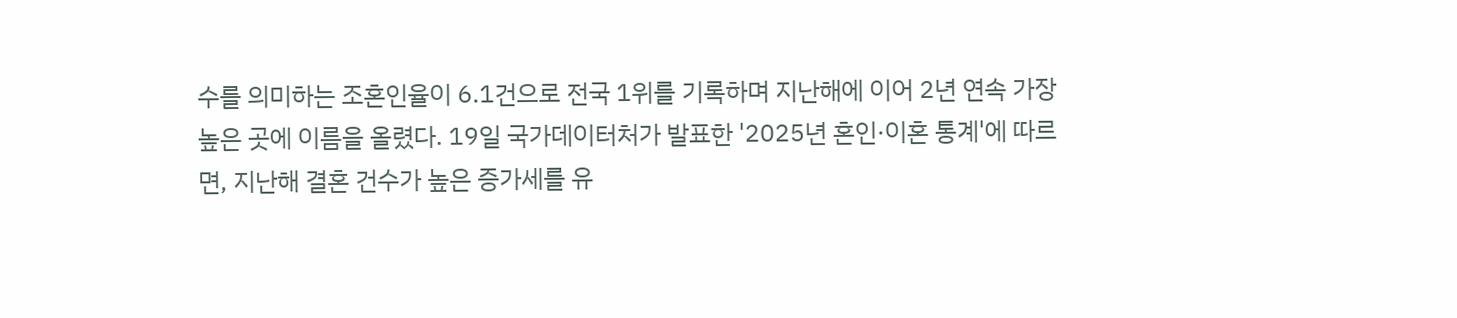수를 의미하는 조혼인율이 6.1건으로 전국 1위를 기록하며 지난해에 이어 2년 연속 가장 높은 곳에 이름을 올렸다. 19일 국가데이터처가 발표한 '2025년 혼인·이혼 통계'에 따르면, 지난해 결혼 건수가 높은 증가세를 유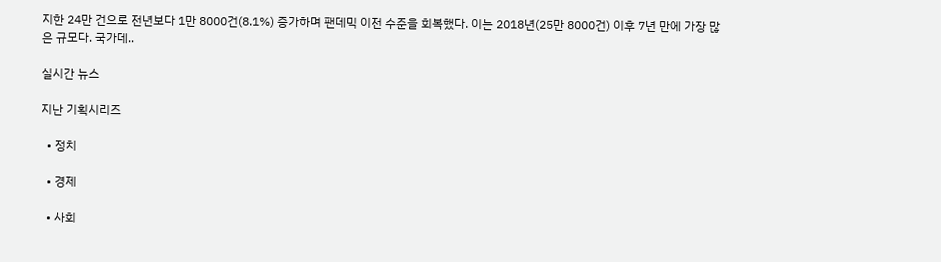지한 24만 건으로 전년보다 1만 8000건(8.1%) 증가하며 팬데믹 이전 수준을 회복했다. 이는 2018년(25만 8000건) 이후 7년 만에 가장 많은 규모다. 국가데..

실시간 뉴스

지난 기획시리즈

  • 정치

  • 경제

  • 사회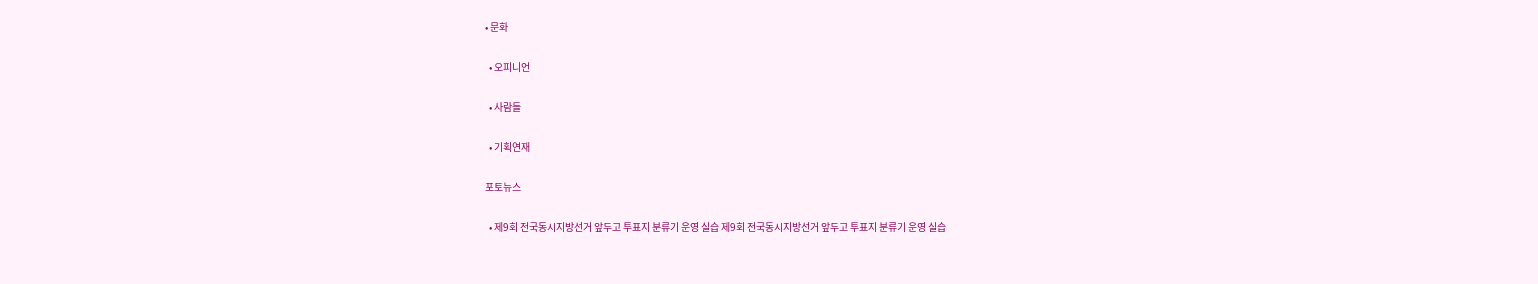• 문화

  • 오피니언

  • 사람들

  • 기획연재

포토뉴스

  • 제9회 전국동시지방선거 앞두고 투표지 분류기 운영 실습 제9회 전국동시지방선거 앞두고 투표지 분류기 운영 실습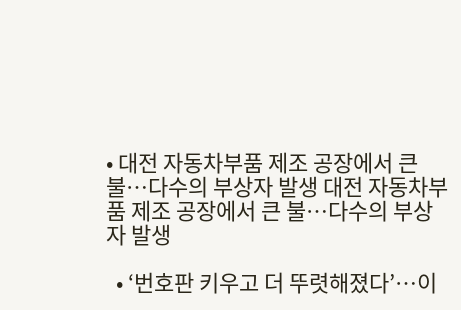• 대전 자동차부품 제조 공장에서 큰 불…다수의 부상자 발생 대전 자동차부품 제조 공장에서 큰 불…다수의 부상자 발생

  • ‘번호판 키우고 더 뚜렷해졌다’…이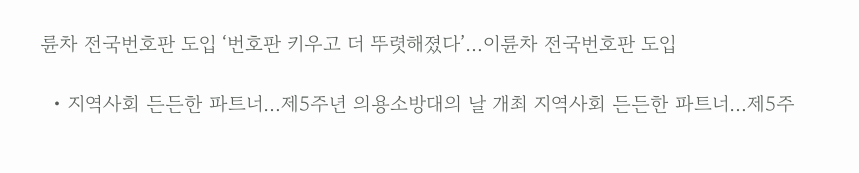륜차 전국번호판 도입 ‘번호판 키우고 더 뚜렷해졌다’…이륜차 전국번호판 도입

  • 지역사회 든든한 파트너…제5주년 의용소방대의 날 개최 지역사회 든든한 파트너…제5주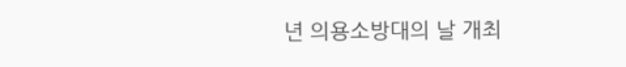년 의용소방대의 날 개최